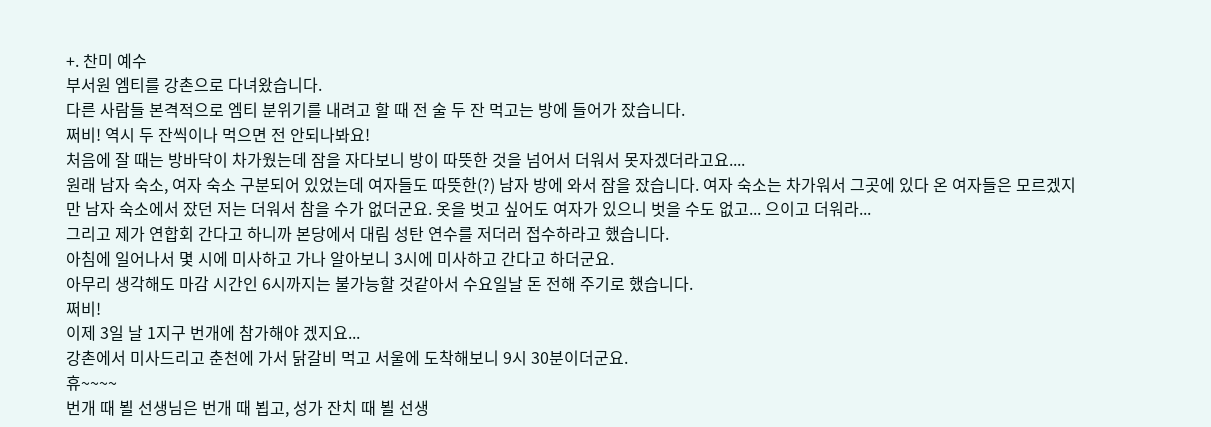+. 찬미 예수
부서원 엠티를 강촌으로 다녀왔습니다.
다른 사람들 본격적으로 엠티 분위기를 내려고 할 때 전 술 두 잔 먹고는 방에 들어가 잤습니다.
쩌비! 역시 두 잔씩이나 먹으면 전 안되나봐요!
처음에 잘 때는 방바닥이 차가웠는데 잠을 자다보니 방이 따뜻한 것을 넘어서 더워서 못자겠더라고요....
원래 남자 숙소, 여자 숙소 구분되어 있었는데 여자들도 따뜻한(?) 남자 방에 와서 잠을 잤습니다. 여자 숙소는 차가워서 그곳에 있다 온 여자들은 모르겠지만 남자 숙소에서 잤던 저는 더워서 참을 수가 없더군요. 옷을 벗고 싶어도 여자가 있으니 벗을 수도 없고... 으이고 더워라...
그리고 제가 연합회 간다고 하니까 본당에서 대림 성탄 연수를 저더러 접수하라고 했습니다.
아침에 일어나서 몇 시에 미사하고 가나 알아보니 3시에 미사하고 간다고 하더군요.
아무리 생각해도 마감 시간인 6시까지는 불가능할 것같아서 수요일날 돈 전해 주기로 했습니다.
쩌비!
이제 3일 날 1지구 번개에 참가해야 겠지요...
강촌에서 미사드리고 춘천에 가서 닭갈비 먹고 서울에 도착해보니 9시 30분이더군요.
휴~~~~
번개 때 뵐 선생님은 번개 때 뵙고, 성가 잔치 때 뵐 선생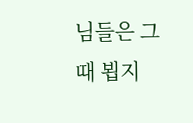님들은 그 때 뵙지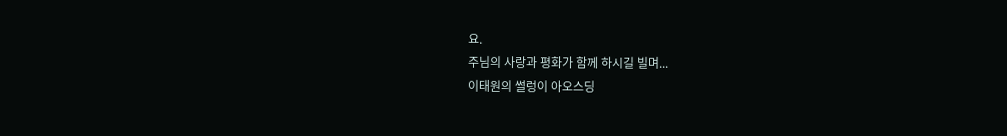요.
주님의 사랑과 평화가 함께 하시길 빌며...
이태원의 썰렁이 아오스딩